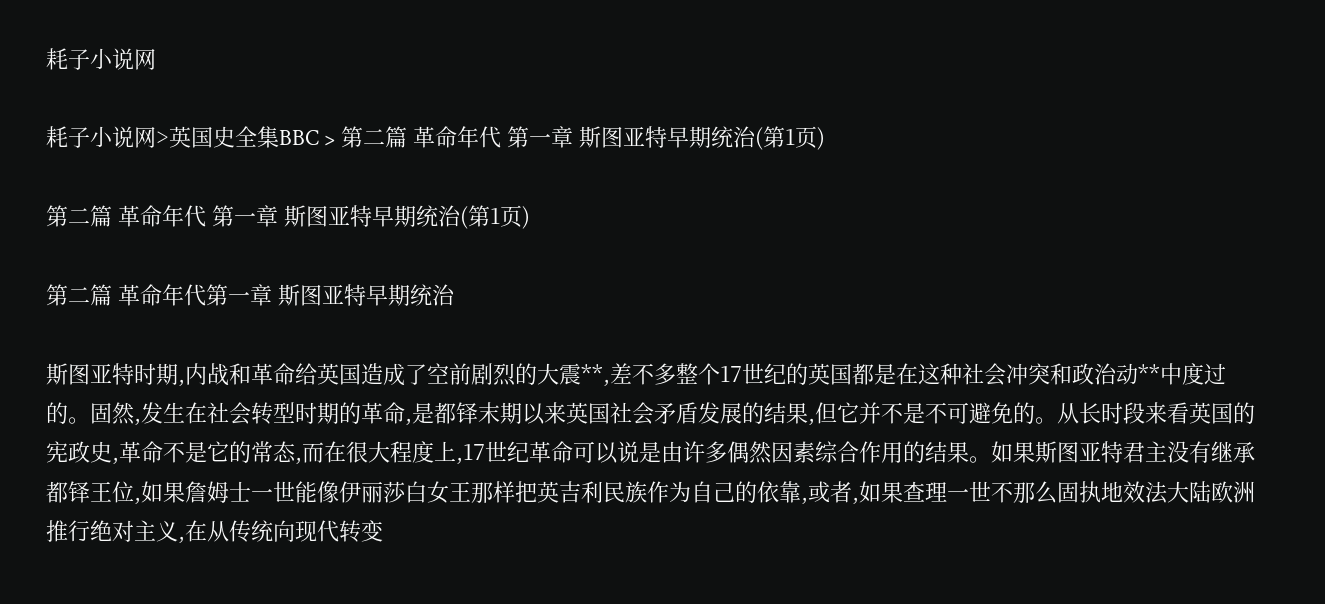耗子小说网

耗子小说网>英国史全集BBC > 第二篇 革命年代 第一章 斯图亚特早期统治(第1页)

第二篇 革命年代 第一章 斯图亚特早期统治(第1页)

第二篇 革命年代第一章 斯图亚特早期统治

斯图亚特时期,内战和革命给英国造成了空前剧烈的大震**,差不多整个17世纪的英国都是在这种社会冲突和政治动**中度过的。固然,发生在社会转型时期的革命,是都铎末期以来英国社会矛盾发展的结果,但它并不是不可避免的。从长时段来看英国的宪政史,革命不是它的常态,而在很大程度上,17世纪革命可以说是由许多偶然因素综合作用的结果。如果斯图亚特君主没有继承都铎王位,如果詹姆士一世能像伊丽莎白女王那样把英吉利民族作为自己的依靠,或者,如果查理一世不那么固执地效法大陆欧洲推行绝对主义,在从传统向现代转变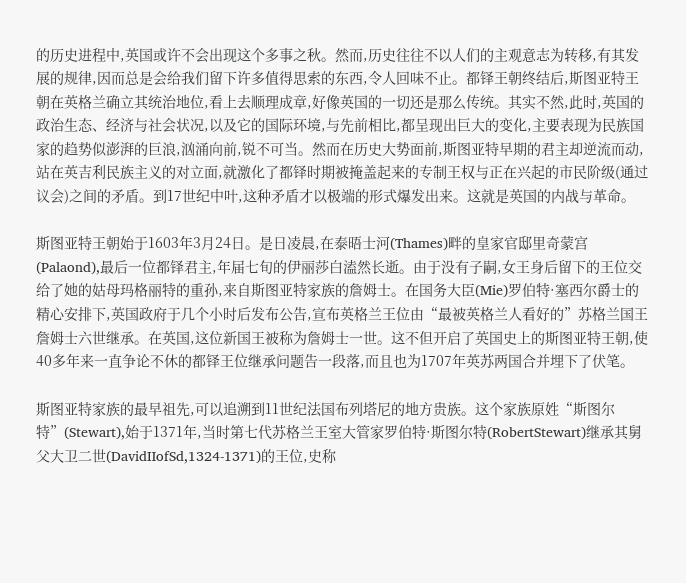的历史进程中,英国或许不会出现这个多事之秋。然而,历史往往不以人们的主观意志为转移,有其发展的规律,因而总是会给我们留下许多值得思索的东西,令人回味不止。都铎王朝终结后,斯图亚特王朝在英格兰确立其统治地位,看上去顺理成章,好像英国的一切还是那么传统。其实不然,此时,英国的政治生态、经济与社会状况,以及它的国际环境,与先前相比,都呈现出巨大的变化,主要表现为民族国家的趋势似澎湃的巨浪,汹涌向前,锐不可当。然而在历史大势面前,斯图亚特早期的君主却逆流而动,站在英吉利民族主义的对立面,就激化了都铎时期被掩盖起来的专制王权与正在兴起的市民阶级(通过议会)之间的矛盾。到17世纪中叶,这种矛盾才以极端的形式爆发出来。这就是英国的内战与革命。

斯图亚特王朝始于1603年3月24日。是日凌晨,在泰晤士河(Thames)畔的皇家官邸里奇蒙宫(Palaond),最后一位都铎君主,年届七旬的伊丽莎白溘然长逝。由于没有子嗣,女王身后留下的王位交给了她的姑母玛格丽特的重孙,来自斯图亚特家族的詹姆士。在国务大臣(Mie)罗伯特·塞西尔爵士的精心安排下,英国政府于几个小时后发布公告,宣布英格兰王位由“最被英格兰人看好的”苏格兰国王詹姆士六世继承。在英国,这位新国王被称为詹姆士一世。这不但开启了英国史上的斯图亚特王朝,使40多年来一直争论不休的都铎王位继承问题告一段落,而且也为1707年英苏两国合并埋下了伏笔。

斯图亚特家族的最早祖先,可以追溯到11世纪法国布列塔尼的地方贵族。这个家族原姓“斯图尔特”(Stewart),始于1371年,当时第七代苏格兰王室大管家罗伯特·斯图尔特(RobertStewart)继承其舅父大卫二世(DavidⅡofSd,1324-1371)的王位,史称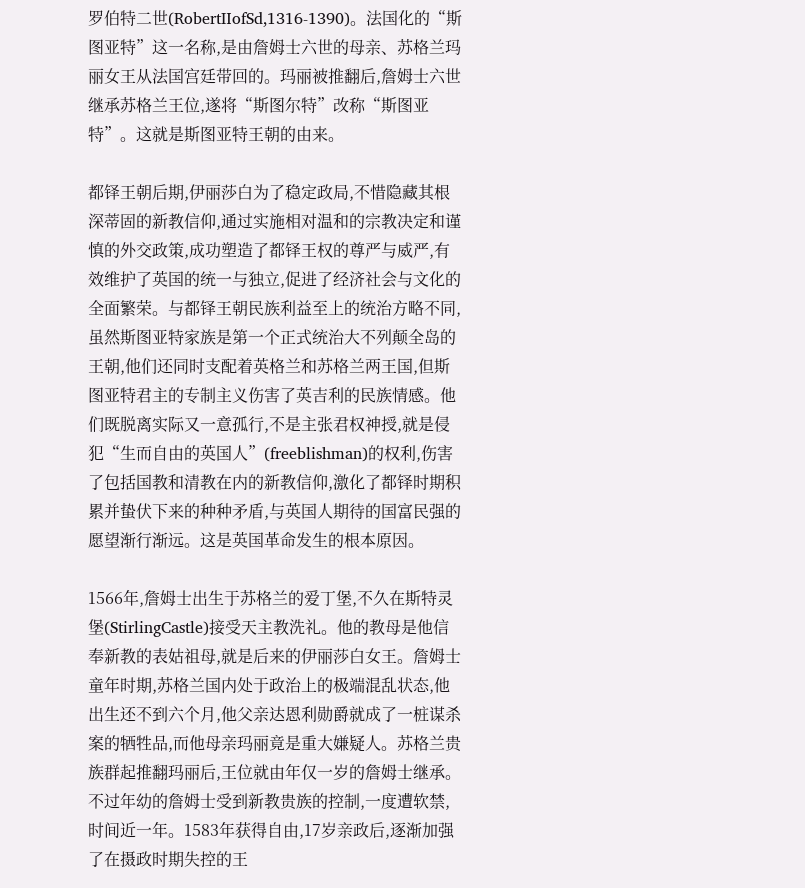罗伯特二世(RobertⅡofSd,1316-1390)。法国化的“斯图亚特”这一名称,是由詹姆士六世的母亲、苏格兰玛丽女王从法国宫廷带回的。玛丽被推翻后,詹姆士六世继承苏格兰王位,遂将“斯图尔特”改称“斯图亚特”。这就是斯图亚特王朝的由来。

都铎王朝后期,伊丽莎白为了稳定政局,不惜隐藏其根深蒂固的新教信仰,通过实施相对温和的宗教决定和谨慎的外交政策,成功塑造了都铎王权的尊严与威严,有效维护了英国的统一与独立,促进了经济社会与文化的全面繁荣。与都铎王朝民族利益至上的统治方略不同,虽然斯图亚特家族是第一个正式统治大不列颠全岛的王朝,他们还同时支配着英格兰和苏格兰两王国,但斯图亚特君主的专制主义伤害了英吉利的民族情感。他们既脱离实际又一意孤行,不是主张君权神授,就是侵犯“生而自由的英国人”(freeblishman)的权利,伤害了包括国教和清教在内的新教信仰,激化了都铎时期积累并蛰伏下来的种种矛盾,与英国人期待的国富民强的愿望渐行渐远。这是英国革命发生的根本原因。

1566年,詹姆士出生于苏格兰的爱丁堡,不久在斯特灵堡(StirlingCastle)接受天主教洗礼。他的教母是他信奉新教的表姑祖母,就是后来的伊丽莎白女王。詹姆士童年时期,苏格兰国内处于政治上的极端混乱状态,他出生还不到六个月,他父亲达恩利勋爵就成了一桩谋杀案的牺牲品,而他母亲玛丽竟是重大嫌疑人。苏格兰贵族群起推翻玛丽后,王位就由年仅一岁的詹姆士继承。不过年幼的詹姆士受到新教贵族的控制,一度遭软禁,时间近一年。1583年获得自由,17岁亲政后,逐渐加强了在摄政时期失控的王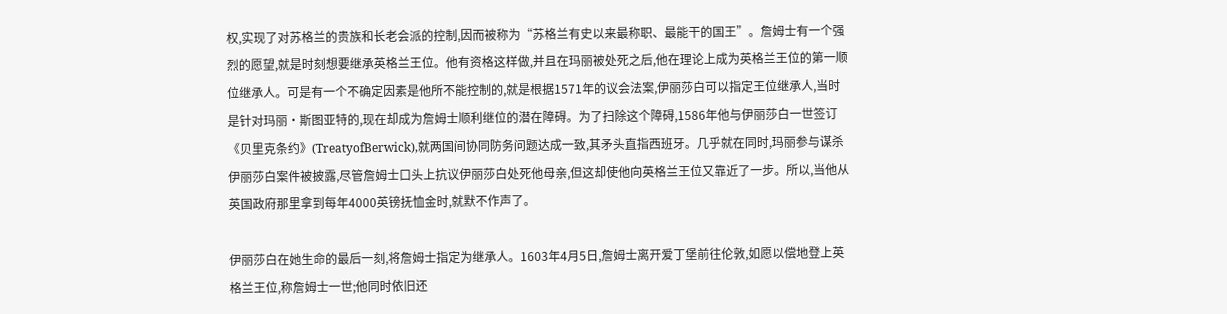权,实现了对苏格兰的贵族和长老会派的控制,因而被称为“苏格兰有史以来最称职、最能干的国王”。詹姆士有一个强烈的愿望,就是时刻想要继承英格兰王位。他有资格这样做,并且在玛丽被处死之后,他在理论上成为英格兰王位的第一顺位继承人。可是有一个不确定因素是他所不能控制的,就是根据1571年的议会法案,伊丽莎白可以指定王位继承人,当时是针对玛丽·斯图亚特的,现在却成为詹姆士顺利继位的潜在障碍。为了扫除这个障碍,1586年他与伊丽莎白一世签订《贝里克条约》(TreatyofBerwick),就两国间协同防务问题达成一致,其矛头直指西班牙。几乎就在同时,玛丽参与谋杀伊丽莎白案件被披露,尽管詹姆士口头上抗议伊丽莎白处死他母亲,但这却使他向英格兰王位又靠近了一步。所以,当他从英国政府那里拿到每年4000英镑抚恤金时,就默不作声了。

伊丽莎白在她生命的最后一刻,将詹姆士指定为继承人。1603年4月5日,詹姆士离开爱丁堡前往伦敦,如愿以偿地登上英格兰王位,称詹姆士一世;他同时依旧还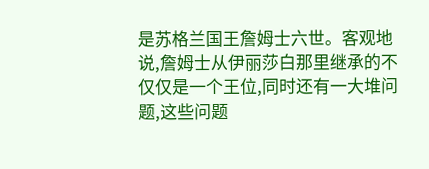是苏格兰国王詹姆士六世。客观地说,詹姆士从伊丽莎白那里继承的不仅仅是一个王位,同时还有一大堆问题,这些问题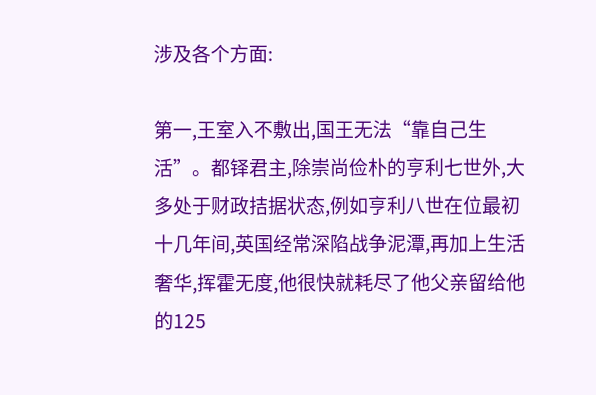涉及各个方面:

第一,王室入不敷出,国王无法“靠自己生活”。都铎君主,除崇尚俭朴的亨利七世外,大多处于财政拮据状态,例如亨利八世在位最初十几年间,英国经常深陷战争泥潭,再加上生活奢华,挥霍无度,他很快就耗尽了他父亲留给他的125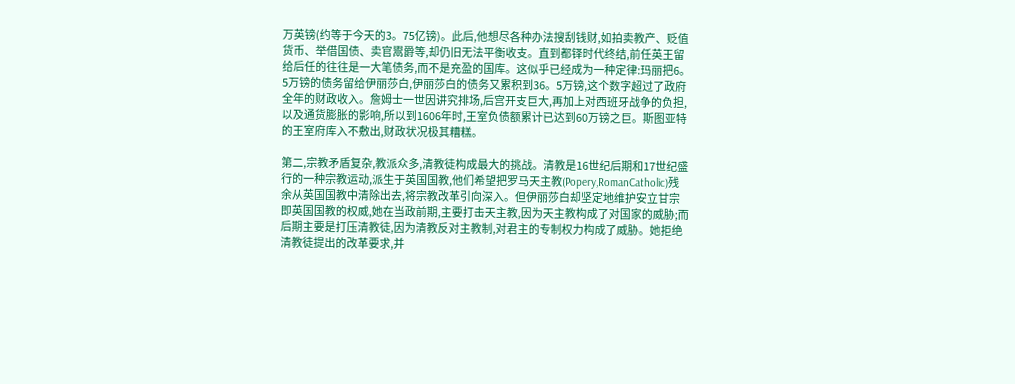万英镑(约等于今天的3。75亿镑)。此后,他想尽各种办法搜刮钱财,如拍卖教产、贬值货币、举借国债、卖官鬻爵等,却仍旧无法平衡收支。直到都铎时代终结,前任英王留给后任的往往是一大笔债务,而不是充盈的国库。这似乎已经成为一种定律:玛丽把6。5万镑的债务留给伊丽莎白,伊丽莎白的债务又累积到36。5万镑,这个数字超过了政府全年的财政收入。詹姆士一世因讲究排场,后宫开支巨大,再加上对西班牙战争的负担,以及通货膨胀的影响,所以到1606年时,王室负债额累计已达到60万镑之巨。斯图亚特的王室府库入不敷出,财政状况极其糟糕。

第二,宗教矛盾复杂,教派众多,清教徒构成最大的挑战。清教是16世纪后期和17世纪盛行的一种宗教运动,派生于英国国教,他们希望把罗马天主教(Popery,RomanCatholic)残余从英国国教中清除出去,将宗教改革引向深入。但伊丽莎白却坚定地维护安立甘宗即英国国教的权威,她在当政前期,主要打击天主教,因为天主教构成了对国家的威胁;而后期主要是打压清教徒,因为清教反对主教制,对君主的专制权力构成了威胁。她拒绝清教徒提出的改革要求,并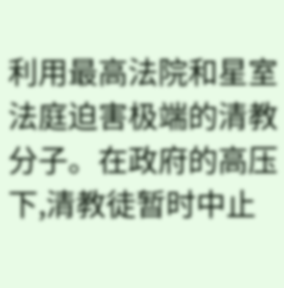利用最高法院和星室法庭迫害极端的清教分子。在政府的高压下,清教徒暂时中止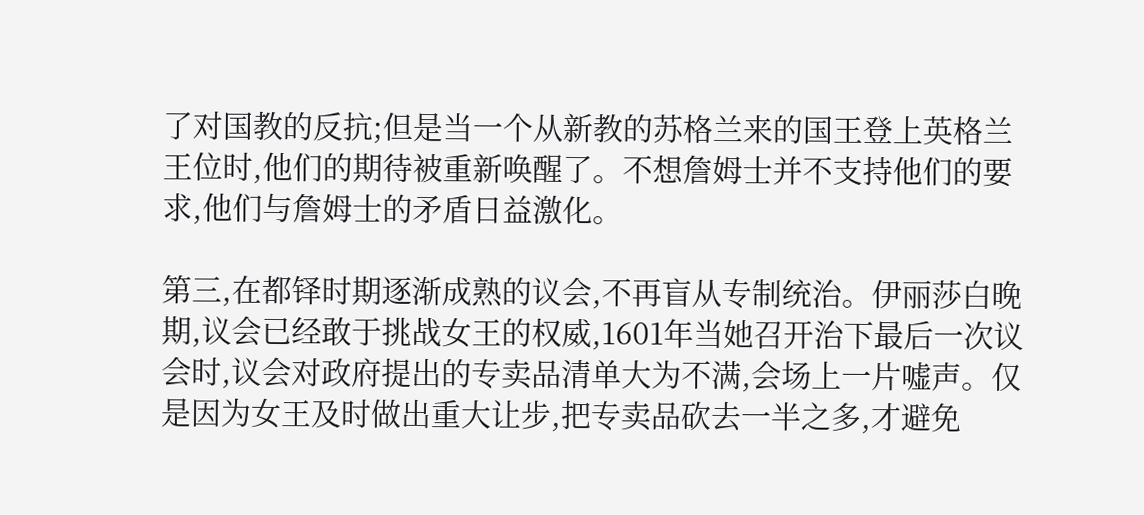了对国教的反抗;但是当一个从新教的苏格兰来的国王登上英格兰王位时,他们的期待被重新唤醒了。不想詹姆士并不支持他们的要求,他们与詹姆士的矛盾日益激化。

第三,在都铎时期逐渐成熟的议会,不再盲从专制统治。伊丽莎白晚期,议会已经敢于挑战女王的权威,1601年当她召开治下最后一次议会时,议会对政府提出的专卖品清单大为不满,会场上一片嘘声。仅是因为女王及时做出重大让步,把专卖品砍去一半之多,才避免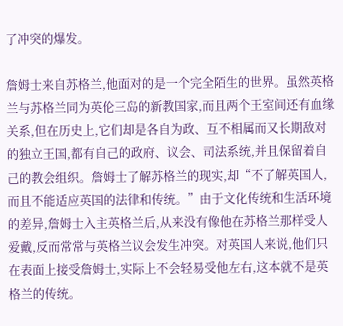了冲突的爆发。

詹姆士来自苏格兰,他面对的是一个完全陌生的世界。虽然英格兰与苏格兰同为英伦三岛的新教国家,而且两个王室间还有血缘关系,但在历史上,它们却是各自为政、互不相属而又长期敌对的独立王国,都有自己的政府、议会、司法系统,并且保留着自己的教会组织。詹姆士了解苏格兰的现实,却“不了解英国人,而且不能适应英国的法律和传统。”由于文化传统和生活环境的差异,詹姆士入主英格兰后,从来没有像他在苏格兰那样受人爱戴,反而常常与英格兰议会发生冲突。对英国人来说,他们只在表面上接受詹姆士,实际上不会轻易受他左右,这本就不是英格兰的传统。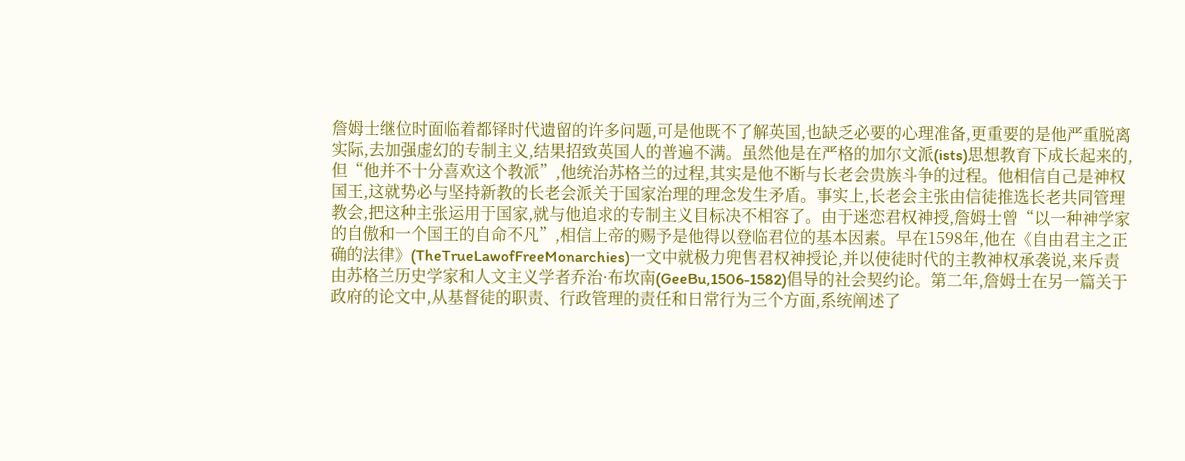詹姆士继位时面临着都铎时代遗留的许多问题,可是他既不了解英国,也缺乏必要的心理准备,更重要的是他严重脱离实际,去加强虚幻的专制主义,结果招致英国人的普遍不满。虽然他是在严格的加尔文派(ists)思想教育下成长起来的,但“他并不十分喜欢这个教派”,他统治苏格兰的过程,其实是他不断与长老会贵族斗争的过程。他相信自己是神权国王,这就势必与坚持新教的长老会派关于国家治理的理念发生矛盾。事实上,长老会主张由信徒推选长老共同管理教会,把这种主张运用于国家,就与他追求的专制主义目标决不相容了。由于迷恋君权神授,詹姆士曾“以一种神学家的自傲和一个国王的自命不凡”,相信上帝的赐予是他得以登临君位的基本因素。早在1598年,他在《自由君主之正确的法律》(TheTrueLawofFreeMonarchies)一文中就极力兜售君权神授论,并以使徒时代的主教神权承袭说,来斥责由苏格兰历史学家和人文主义学者乔治·布坎南(GeeBu,1506-1582)倡导的社会契约论。第二年,詹姆士在另一篇关于政府的论文中,从基督徒的职责、行政管理的责任和日常行为三个方面,系统阐述了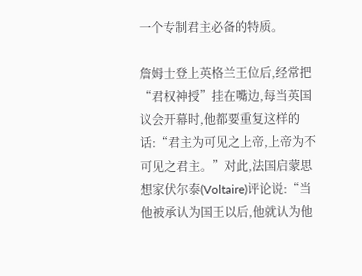一个专制君主必备的特质。

詹姆士登上英格兰王位后,经常把“君权神授”挂在嘴边,每当英国议会开幕时,他都要重复这样的话:“君主为可见之上帝,上帝为不可见之君主。”对此,法国启蒙思想家伏尔泰(Voltaire)评论说:“当他被承认为国王以后,他就认为他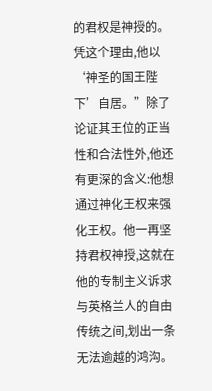的君权是神授的。凭这个理由,他以‘神圣的国王陛下’自居。”除了论证其王位的正当性和合法性外,他还有更深的含义:他想通过神化王权来强化王权。他一再坚持君权神授,这就在他的专制主义诉求与英格兰人的自由传统之间,划出一条无法逾越的鸿沟。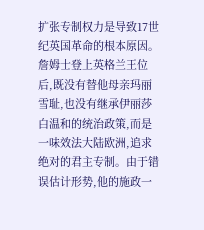扩张专制权力是导致17世纪英国革命的根本原因。詹姆士登上英格兰王位后,既没有替他母亲玛丽雪耻,也没有继承伊丽莎白温和的统治政策,而是一味效法大陆欧洲,追求绝对的君主专制。由于错误估计形势,他的施政一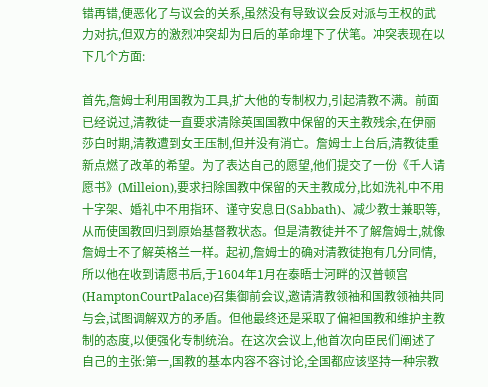错再错,便恶化了与议会的关系,虽然没有导致议会反对派与王权的武力对抗,但双方的激烈冲突却为日后的革命埋下了伏笔。冲突表现在以下几个方面:

首先,詹姆士利用国教为工具,扩大他的专制权力,引起清教不满。前面已经说过,清教徒一直要求清除英国国教中保留的天主教残余,在伊丽莎白时期,清教遭到女王压制,但并没有消亡。詹姆士上台后,清教徒重新点燃了改革的希望。为了表达自己的愿望,他们提交了一份《千人请愿书》(Milleion),要求扫除国教中保留的天主教成分,比如洗礼中不用十字架、婚礼中不用指环、谨守安息日(Sabbath)、减少教士兼职等,从而使国教回归到原始基督教状态。但是清教徒并不了解詹姆士,就像詹姆士不了解英格兰一样。起初,詹姆士的确对清教徒抱有几分同情,所以他在收到请愿书后,于1604年1月在泰晤士河畔的汉普顿宫(HamptonCourtPalace)召集御前会议,邀请清教领袖和国教领袖共同与会,试图调解双方的矛盾。但他最终还是采取了偏袒国教和维护主教制的态度,以便强化专制统治。在这次会议上,他首次向臣民们阐述了自己的主张:第一,国教的基本内容不容讨论,全国都应该坚持一种宗教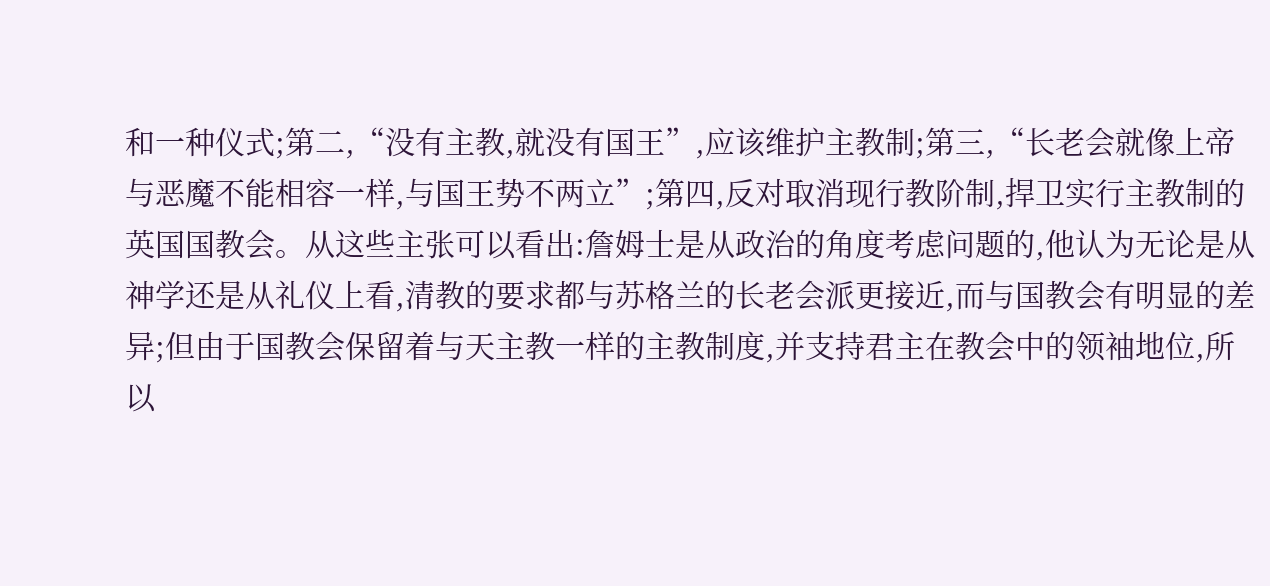和一种仪式;第二,“没有主教,就没有国王”,应该维护主教制;第三,“长老会就像上帝与恶魔不能相容一样,与国王势不两立”;第四,反对取消现行教阶制,捍卫实行主教制的英国国教会。从这些主张可以看出:詹姆士是从政治的角度考虑问题的,他认为无论是从神学还是从礼仪上看,清教的要求都与苏格兰的长老会派更接近,而与国教会有明显的差异;但由于国教会保留着与天主教一样的主教制度,并支持君主在教会中的领袖地位,所以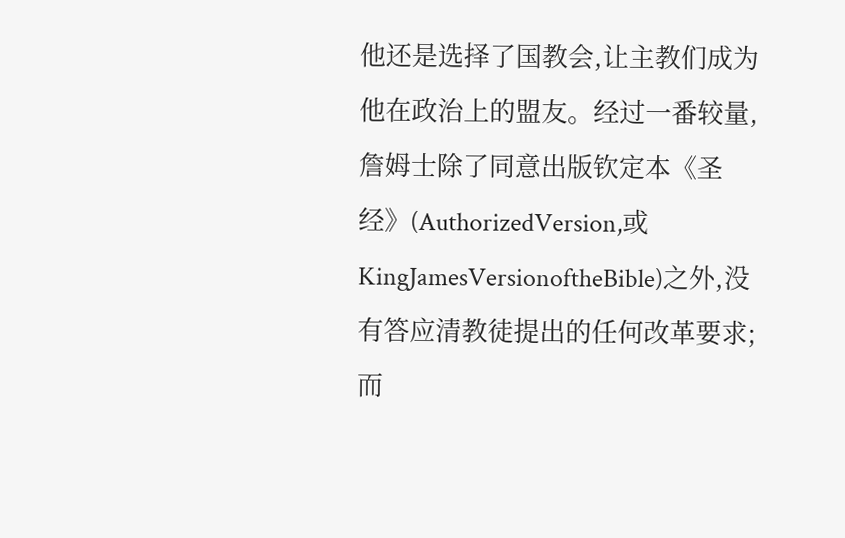他还是选择了国教会,让主教们成为他在政治上的盟友。经过一番较量,詹姆士除了同意出版钦定本《圣经》(AuthorizedVersion,或KingJamesVersionoftheBible)之外,没有答应清教徒提出的任何改革要求;而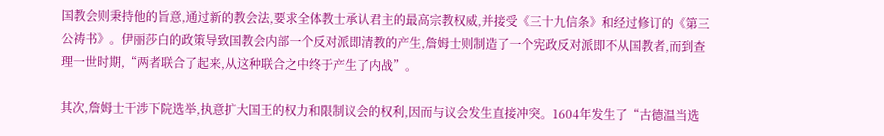国教会则秉持他的旨意,通过新的教会法,要求全体教士承认君主的最高宗教权威,并接受《三十九信条》和经过修订的《第三公祷书》。伊丽莎白的政策导致国教会内部一个反对派即清教的产生,詹姆士则制造了一个宪政反对派即不从国教者,而到查理一世时期,“两者联合了起来,从这种联合之中终于产生了内战”。

其次,詹姆士干涉下院选举,执意扩大国王的权力和限制议会的权利,因而与议会发生直接冲突。1604年发生了“古德温当选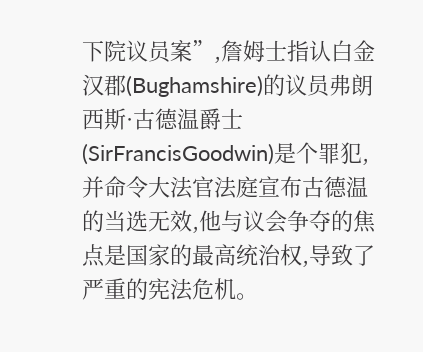下院议员案”,詹姆士指认白金汉郡(Bughamshire)的议员弗朗西斯·古德温爵士(SirFrancisGoodwin)是个罪犯,并命令大法官法庭宣布古德温的当选无效,他与议会争夺的焦点是国家的最高统治权,导致了严重的宪法危机。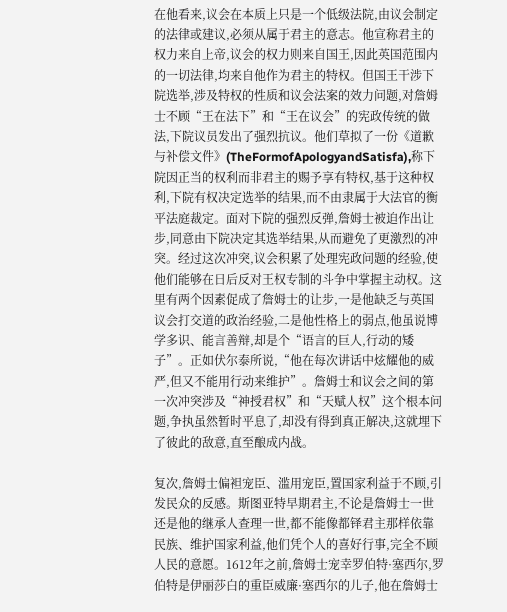在他看来,议会在本质上只是一个低级法院,由议会制定的法律或建议,必须从属于君主的意志。他宣称君主的权力来自上帝,议会的权力则来自国王,因此英国范围内的一切法律,均来自他作为君主的特权。但国王干涉下院选举,涉及特权的性质和议会法案的效力问题,对詹姆士不顾“王在法下”和“王在议会”的宪政传统的做法,下院议员发出了强烈抗议。他们草拟了一份《道歉与补偿文件》(TheFormofApologyandSatisfa),称下院因正当的权利而非君主的赐予享有特权,基于这种权利,下院有权决定选举的结果,而不由隶属于大法官的衡平法庭裁定。面对下院的强烈反弹,詹姆士被迫作出让步,同意由下院决定其选举结果,从而避免了更激烈的冲突。经过这次冲突,议会积累了处理宪政问题的经验,使他们能够在日后反对王权专制的斗争中掌握主动权。这里有两个因素促成了詹姆士的让步,一是他缺乏与英国议会打交道的政治经验,二是他性格上的弱点,他虽说博学多识、能言善辩,却是个“语言的巨人,行动的矮子”。正如伏尔泰所说,“他在每次讲话中炫耀他的威严,但又不能用行动来维护”。詹姆士和议会之间的第一次冲突涉及“神授君权”和“天赋人权”这个根本问题,争执虽然暂时平息了,却没有得到真正解决,这就埋下了彼此的敌意,直至酿成内战。

复次,詹姆士偏袒宠臣、滥用宠臣,置国家利益于不顾,引发民众的反感。斯图亚特早期君主,不论是詹姆士一世还是他的继承人查理一世,都不能像都铎君主那样依靠民族、维护国家利益,他们凭个人的喜好行事,完全不顾人民的意愿。1612年之前,詹姆士宠幸罗伯特·塞西尔,罗伯特是伊丽莎白的重臣威廉·塞西尔的儿子,他在詹姆士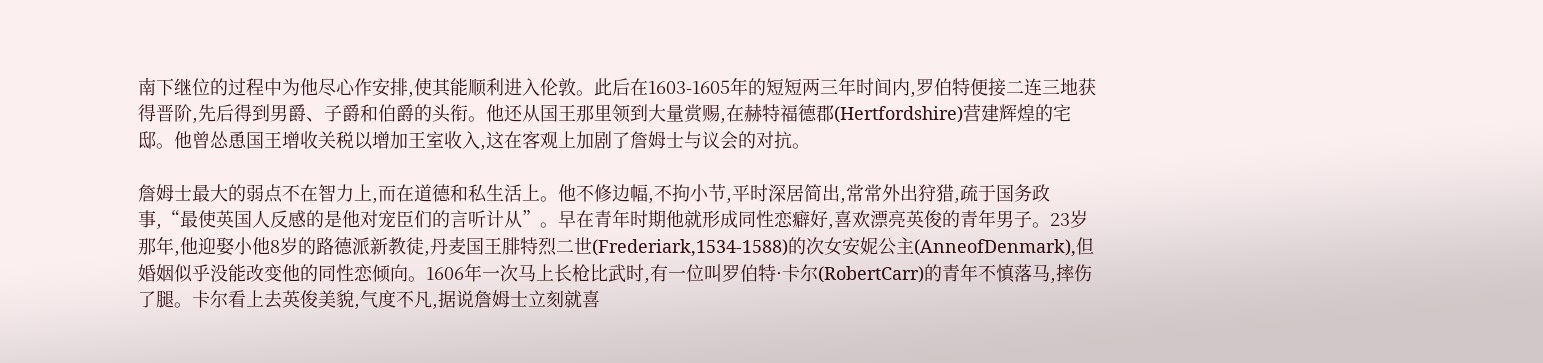南下继位的过程中为他尽心作安排,使其能顺利进入伦敦。此后在1603-1605年的短短两三年时间内,罗伯特便接二连三地获得晋阶,先后得到男爵、子爵和伯爵的头衔。他还从国王那里领到大量赏赐,在赫特福德郡(Hertfordshire)营建辉煌的宅邸。他曾怂恿国王增收关税以增加王室收入,这在客观上加剧了詹姆士与议会的对抗。

詹姆士最大的弱点不在智力上,而在道德和私生活上。他不修边幅,不拘小节,平时深居简出,常常外出狩猎,疏于国务政事,“最使英国人反感的是他对宠臣们的言听计从”。早在青年时期他就形成同性恋癖好,喜欢漂亮英俊的青年男子。23岁那年,他迎娶小他8岁的路德派新教徒,丹麦国王腓特烈二世(Frederiark,1534-1588)的次女安妮公主(AnneofDenmark),但婚姻似乎没能改变他的同性恋倾向。1606年一次马上长枪比武时,有一位叫罗伯特·卡尔(RobertCarr)的青年不慎落马,摔伤了腿。卡尔看上去英俊美貌,气度不凡,据说詹姆士立刻就喜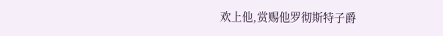欢上他,赏赐他罗彻斯特子爵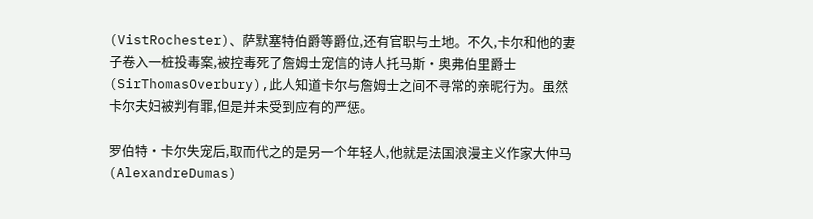(VistRochester)、萨默塞特伯爵等爵位,还有官职与土地。不久,卡尔和他的妻子卷入一桩投毒案,被控毒死了詹姆士宠信的诗人托马斯·奥弗伯里爵士(SirThomasOverbury),此人知道卡尔与詹姆士之间不寻常的亲昵行为。虽然卡尔夫妇被判有罪,但是并未受到应有的严惩。

罗伯特·卡尔失宠后,取而代之的是另一个年轻人,他就是法国浪漫主义作家大仲马(AlexandreDumas)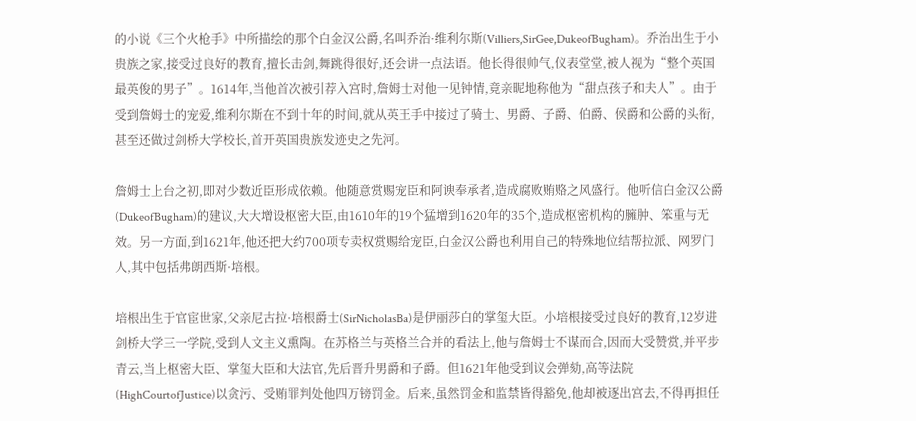的小说《三个火枪手》中所描绘的那个白金汉公爵,名叫乔治·维利尔斯(Villiers,SirGee,DukeofBugham)。乔治出生于小贵族之家,接受过良好的教育,擅长击剑,舞跳得很好,还会讲一点法语。他长得很帅气,仪表堂堂,被人视为“整个英国最英俊的男子”。1614年,当他首次被引荐入宫时,詹姆士对他一见钟情,竟亲昵地称他为“甜点孩子和夫人”。由于受到詹姆士的宠爱,维利尔斯在不到十年的时间,就从英王手中接过了骑士、男爵、子爵、伯爵、侯爵和公爵的头衔,甚至还做过剑桥大学校长,首开英国贵族发迹史之先河。

詹姆士上台之初,即对少数近臣形成依赖。他随意赏赐宠臣和阿谀奉承者,造成腐败贿赂之风盛行。他听信白金汉公爵(DukeofBugham)的建议,大大增设枢密大臣,由1610年的19个猛增到1620年的35个,造成枢密机构的臃肿、笨重与无效。另一方面,到1621年,他还把大约700项专卖权赏赐给宠臣,白金汉公爵也利用自己的特殊地位结帮拉派、网罗门人,其中包括弗朗西斯·培根。

培根出生于官宦世家,父亲尼古拉·培根爵士(SirNicholasBa)是伊丽莎白的掌玺大臣。小培根接受过良好的教育,12岁进剑桥大学三一学院,受到人文主义熏陶。在苏格兰与英格兰合并的看法上,他与詹姆士不谋而合,因而大受赞赏,并平步青云,当上枢密大臣、掌玺大臣和大法官,先后晋升男爵和子爵。但1621年他受到议会弹劾,高等法院(HighCourtofJustice)以贪污、受贿罪判处他四万镑罚金。后来,虽然罚金和监禁皆得豁免,他却被逐出宫去,不得再担任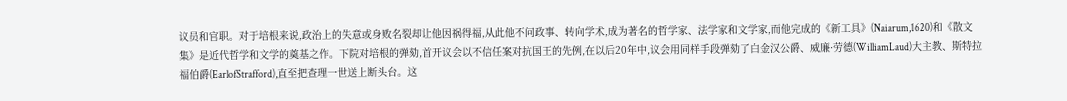议员和官职。对于培根来说,政治上的失意或身败名裂却让他因祸得福,从此他不问政事、转向学术,成为著名的哲学家、法学家和文学家,而他完成的《新工具》(Naiarum,1620)和《散文集》是近代哲学和文学的奠基之作。下院对培根的弹劾,首开议会以不信任案对抗国王的先例,在以后20年中,议会用同样手段弹劾了白金汉公爵、威廉·劳德(WilliamLaud)大主教、斯特拉福伯爵(EarlofStrafford),直至把查理一世送上断头台。这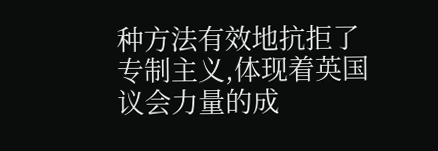种方法有效地抗拒了专制主义,体现着英国议会力量的成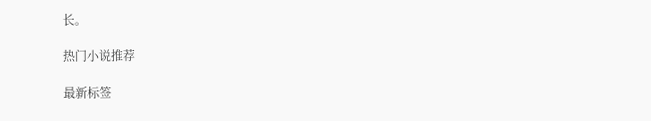长。

热门小说推荐

最新标签